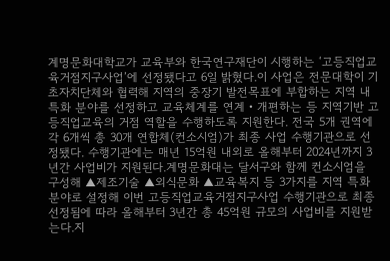계명문화대학교가 교육부와 한국연구재단이 시행하는 ‘고등직업교육거점지구사업’에 선정됐다고 6일 밝혔다.이 사업은 전문대학이 기초자치단체와 협력해 지역의 중장기 발전목표에 부합하는 지역 내 특화 분야를 선정하고 교육체계를 연계‧개편하는 등 지역기반 고등직업교육의 거점 역할을 수행하도록 지원한다. 전국 5개 권역에 각 6개씩 총 30개 연합체(컨소시엄)가 최종 사업 수행기관으로 선정됐다. 수행기관에는 매년 15억원 내외로 올해부터 2024년까지 3년간 사업비가 지원된다.계명문화대는 달서구와 함께 컨소시엄을 구성해 ▲제조기술 ▲외식문화 ▲교육복지 등 3가지를 지역 특화 분야로 설정해 이번 고등직업교육거점지구사업 수행기관으로 최종 선정됨에 따라 올해부터 3년간 총 45억원 규모의 사업비를 지원받는다.지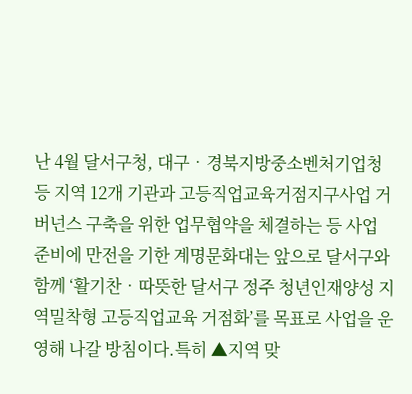난 4월 달서구청, 대구‧경북지방중소벤처기업청 등 지역 12개 기관과 고등직업교육거점지구사업 거버넌스 구축을 위한 업무협약을 체결하는 등 사업 준비에 만전을 기한 계명문화대는 앞으로 달서구와 함께 ‘활기찬‧따뜻한 달서구 정주 청년인재양성 지역밀착형 고등직업교육 거점화’를 목표로 사업을 운영해 나갈 방침이다.특히 ▲지역 맞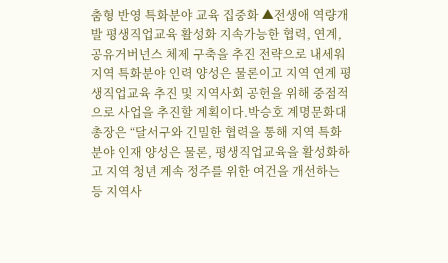춤형 반영 특화분야 교육 집중화 ▲전생애 역량개발 평생직업교육 활성화 지속가능한 협력, 연계, 공유거버넌스 체제 구축을 추진 전략으로 내세워 지역 특화분야 인력 양성은 물론이고 지역 연계 평생직업교육 추진 및 지역사회 공헌을 위해 중점적으로 사업을 추진할 계획이다.박승호 계명문화대 총장은 “달서구와 긴밀한 협력을 통해 지역 특화 분야 인재 양성은 물론, 평생직업교육을 활성화하고 지역 청년 계속 정주를 위한 여건을 개선하는 등 지역사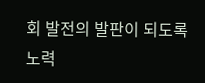회 발전의 발판이 되도록 노력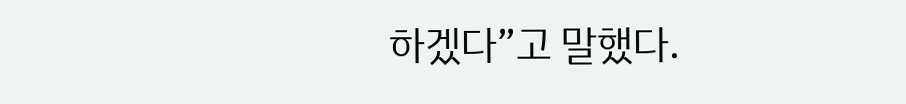하겠다”고 말했다.